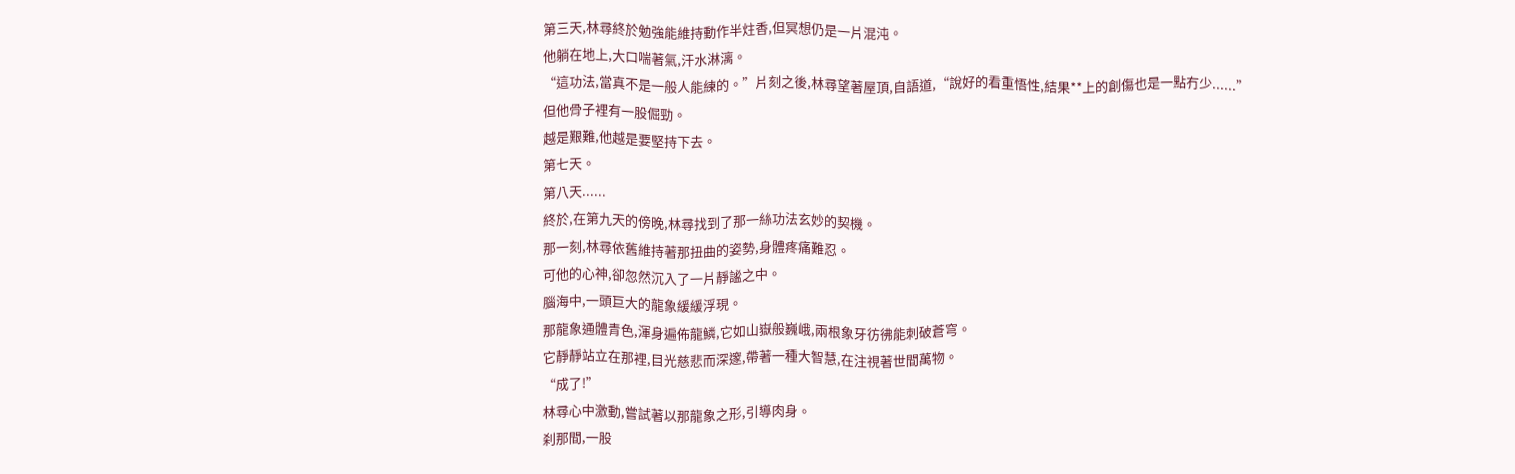第三天,林尋終於勉強能維持動作半炷香,但冥想仍是一片混沌。
他躺在地上,大口喘著氣,汗水淋漓。
“這功法,當真不是一般人能練的。”片刻之後,林尋望著屋頂,自語道,“說好的看重悟性,結果**上的創傷也是一點冇少......”
但他骨子裡有一股倔勁。
越是艱難,他越是要堅持下去。
第七天。
第八天......
終於,在第九天的傍晚,林尋找到了那一絲功法玄妙的契機。
那一刻,林尋依舊維持著那扭曲的姿勢,身體疼痛難忍。
可他的心神,卻忽然沉入了一片靜謐之中。
腦海中,一頭巨大的龍象緩緩浮現。
那龍象通體青色,渾身遍佈龍鱗,它如山嶽般巍峨,兩根象牙彷彿能刺破蒼穹。
它靜靜站立在那裡,目光慈悲而深邃,帶著一種大智慧,在注視著世間萬物。
“成了!”
林尋心中激動,嘗試著以那龍象之形,引導肉身。
刹那間,一股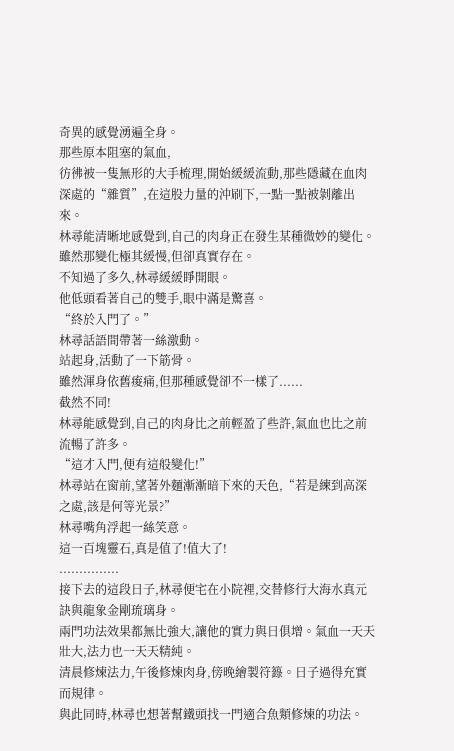奇異的感覺湧遍全身。
那些原本阻塞的氣血,
彷彿被一隻無形的大手梳理,開始緩緩流動,那些隱藏在血肉深處的“雜質”,在這股力量的沖刷下,一點一點被剝離出來。
林尋能清晰地感覺到,自己的肉身正在發生某種微妙的變化。
雖然那變化極其緩慢,但卻真實存在。
不知過了多久,林尋緩緩睜開眼。
他低頭看著自己的雙手,眼中滿是驚喜。
“終於入門了。”
林尋話語間帶著一絲激動。
站起身,活動了一下筋骨。
雖然渾身依舊痠痛,但那種感覺卻不一樣了......
截然不同!
林尋能感覺到,自己的肉身比之前輕盈了些許,氣血也比之前流暢了許多。
“這才入門,便有這般變化!”
林尋站在窗前,望著外麵漸漸暗下來的天色,“若是練到高深之處,該是何等光景?”
林尋嘴角浮起一絲笑意。
這一百塊靈石,真是值了!值大了!
...............
接下去的這段日子,林尋便宅在小院裡,交替修行大海水真元訣與龍象金剛琉璃身。
兩門功法效果都無比強大,讓他的實力與日俱增。氣血一天天壯大,法力也一天天精純。
清晨修煉法力,午後修煉肉身,傍晚繪製符籙。日子過得充實而規律。
與此同時,林尋也想著幫鐵頭找一門適合魚類修煉的功法。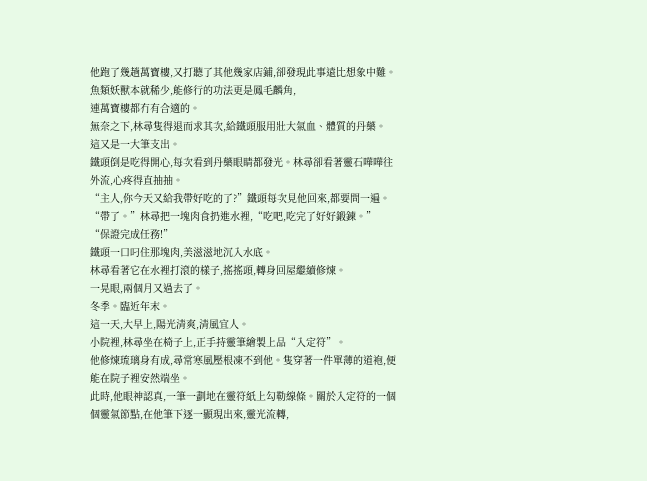他跑了幾趟萬寶樓,又打聽了其他幾家店鋪,卻發現此事遠比想象中難。
魚類妖獸本就稀少,能修行的功法更是鳳毛麟角,
連萬寶樓都冇有合適的。
無奈之下,林尋隻得退而求其次,給鐵頭服用壯大氣血、體質的丹藥。
這又是一大筆支出。
鐵頭倒是吃得開心,每次看到丹藥眼睛都發光。林尋卻看著靈石嘩嘩往外流,心疼得直抽抽。
“主人,你今天又給我帶好吃的了?”鐵頭每次見他回來,都要問一遍。
“帶了。”林尋把一塊肉食扔進水裡,“吃吧,吃完了好好鍛鍊。”
“保證完成任務!”
鐵頭一口叼住那塊肉,美滋滋地沉入水底。
林尋看著它在水裡打滾的樣子,搖搖頭,轉身回屋繼續修煉。
一晃眼,兩個月又過去了。
冬季。臨近年末。
這一天,大早上,陽光清爽,清風宜人。
小院裡,林尋坐在椅子上,正手持靈筆繪製上品“入定符”。
他修煉琉璃身有成,尋常寒風壓根凍不到他。隻穿著一件單薄的道袍,便能在院子裡安然端坐。
此時,他眼神認真,一筆一劃地在靈符紙上勾勒線條。關於入定符的一個個靈氣節點,在他筆下逐一顯現出來,靈光流轉,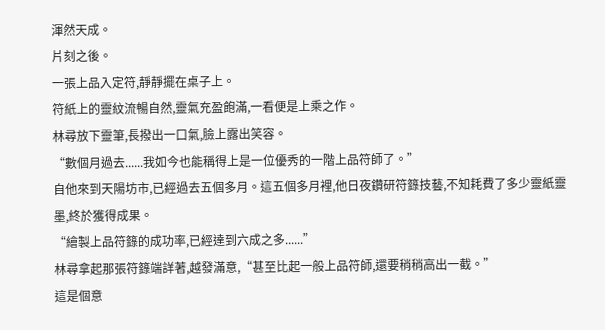渾然天成。
片刻之後。
一張上品入定符,靜靜擺在桌子上。
符紙上的靈紋流暢自然,靈氣充盈飽滿,一看便是上乘之作。
林尋放下靈筆,長撥出一口氣,臉上露出笑容。
“數個月過去......我如今也能稱得上是一位優秀的一階上品符師了。”
自他來到天陽坊市,已經過去五個多月。這五個多月裡,他日夜鑽研符籙技藝,不知耗費了多少靈紙靈墨,終於獲得成果。
“繪製上品符籙的成功率,已經達到六成之多......”
林尋拿起那張符籙端詳著,越發滿意,“甚至比起一般上品符師,還要稍稍高出一截。”
這是個意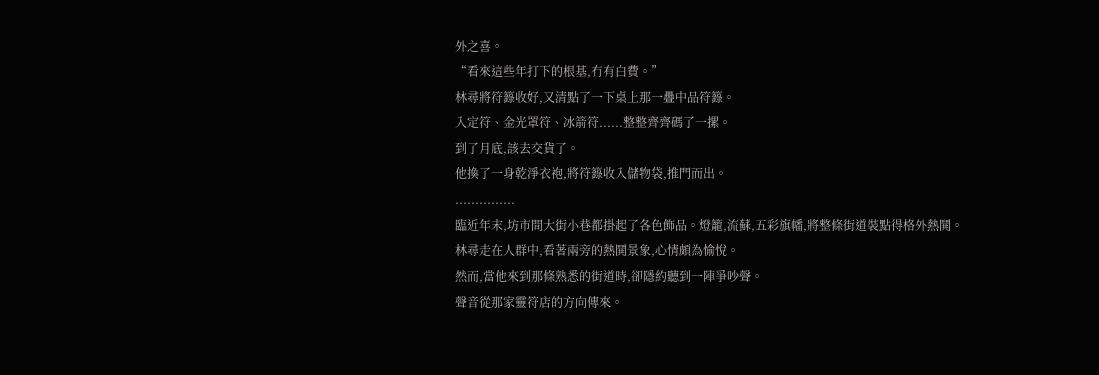外之喜。
“看來這些年打下的根基,冇有白費。”
林尋將符籙收好,又清點了一下桌上那一疊中品符籙。
入定符、金光罩符、冰箭符......整整齊齊碼了一摞。
到了月底,該去交貨了。
他換了一身乾淨衣袍,將符籙收入儲物袋,推門而出。
...............
臨近年末,坊市間大街小巷都掛起了各色飾品。燈籠,流蘇,五彩旗幡,將整條街道裝點得格外熱鬨。
林尋走在人群中,看著兩旁的熱鬨景象,心情頗為愉悅。
然而,當他來到那條熟悉的街道時,卻隱約聽到一陣爭吵聲。
聲音從那家靈符店的方向傳來。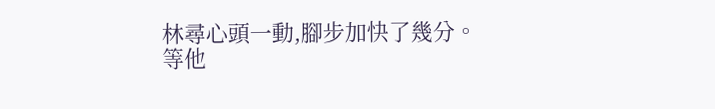林尋心頭一動,腳步加快了幾分。
等他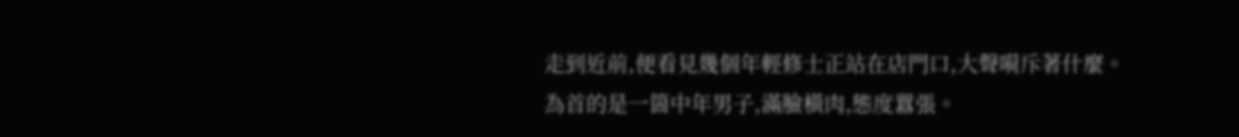走到近前,便看見幾個年輕修士正站在店門口,大聲嗬斥著什麼。
為首的是一箇中年男子,滿臉橫肉,態度囂張。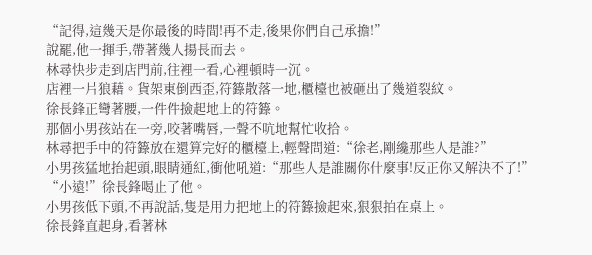“記得,這幾天是你最後的時間!再不走,後果你們自己承擔!”
說罷,他一揮手,帶著幾人揚長而去。
林尋快步走到店門前,往裡一看,心裡頓時一沉。
店裡一片狼藉。貨架東倒西歪,符籙散落一地,櫃檯也被砸出了幾道裂紋。
徐長鋒正彎著腰,一件件撿起地上的符籙。
那個小男孩站在一旁,咬著嘴唇,一聲不吭地幫忙收拾。
林尋把手中的符籙放在還算完好的櫃檯上,輕聲問道:“徐老,剛纔那些人是誰?”
小男孩猛地抬起頭,眼睛通紅,衝他吼道:“那些人是誰關你什麼事!反正你又解決不了!”
“小遠!”徐長鋒喝止了他。
小男孩低下頭,不再說話,隻是用力把地上的符籙撿起來,狠狠拍在桌上。
徐長鋒直起身,看著林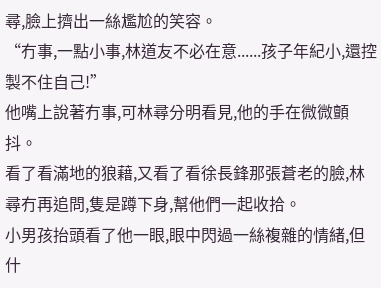尋,臉上擠出一絲尷尬的笑容。
“冇事,一點小事,林道友不必在意......孩子年紀小,還控製不住自己!”
他嘴上說著冇事,可林尋分明看見,他的手在微微顫抖。
看了看滿地的狼藉,又看了看徐長鋒那張蒼老的臉,林尋冇再追問,隻是蹲下身,幫他們一起收拾。
小男孩抬頭看了他一眼,眼中閃過一絲複雜的情緒,但什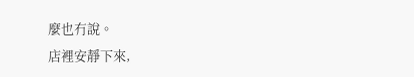麼也冇說。
店裡安靜下來,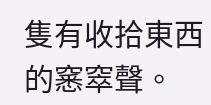隻有收拾東西的窸窣聲。